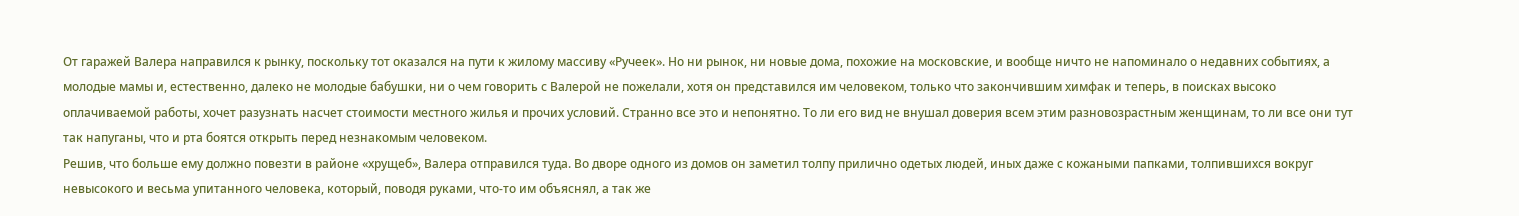От гаражей Валера направился к рынку, поскольку тот оказался на пути к жилому массиву «Ручеек». Но ни рынок, ни новые дома, похожие на московские, и вообще ничто не напоминало о недавних событиях, а молодые мамы и, естественно, далеко не молодые бабушки, ни о чем говорить с Валерой не пожелали, хотя он представился им человеком, только что закончившим химфак и теперь, в поисках высоко оплачиваемой работы, хочет разузнать насчет стоимости местного жилья и прочих условий. Странно все это и непонятно. То ли его вид не внушал доверия всем этим разновозрастным женщинам, то ли все они тут так напуганы, что и рта боятся открыть перед незнакомым человеком.
Решив, что больше ему должно повезти в районе «хрущеб», Валера отправился туда. Во дворе одного из домов он заметил толпу прилично одетых людей, иных даже с кожаными папками, толпившихся вокруг невысокого и весьма упитанного человека, который, поводя руками, что-то им объяснял, а так же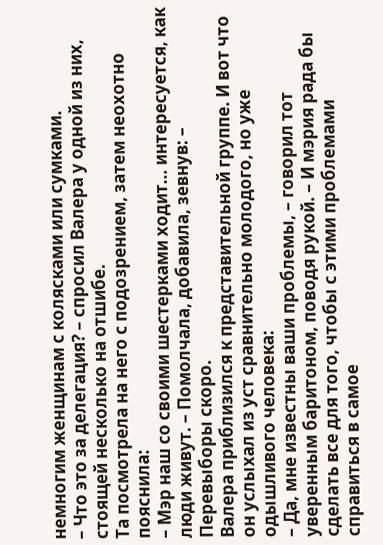немногим женщинам с колясками или сумками.
– Что это за делегация? – спросил Валера у одной из них, стоящей несколько на отшибе.
Та посмотрела на него с подозрением, затем неохотно пояснила:
– Мэр наш со своими шестерками ходит… интересуется, как люди живут. – Помолчала, добавила, зевнув: – Перевыборы скоро.
Валера приблизился к представительной группе. И вот что он услыхал из уст сравнительно молодого, но уже одышливого человека:
– Да, мне известны ваши проблемы, – говорил тот уверенным баритоном, поводя рукой. – И мэрия рада бы сделать все для того, чтобы с этими проблемами справиться в самое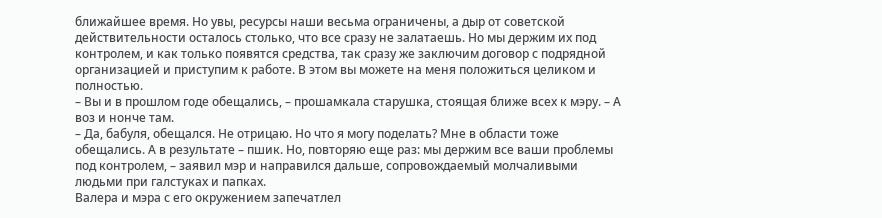ближайшее время. Но увы, ресурсы наши весьма ограничены, а дыр от советской действительности осталось столько, что все сразу не залатаешь. Но мы держим их под контролем, и как только появятся средства, так сразу же заключим договор с подрядной организацией и приступим к работе. В этом вы можете на меня положиться целиком и полностью.
– Вы и в прошлом годе обещались, – прошамкала старушка, стоящая ближе всех к мэру. – А воз и нонче там.
– Да, бабуля, обещался. Не отрицаю. Но что я могу поделать? Мне в области тоже обещались. А в результате – пшик. Но, повторяю еще раз: мы держим все ваши проблемы под контролем, – заявил мэр и направился дальше, сопровождаемый молчаливыми людьми при галстуках и папках.
Валера и мэра с его окружением запечатлел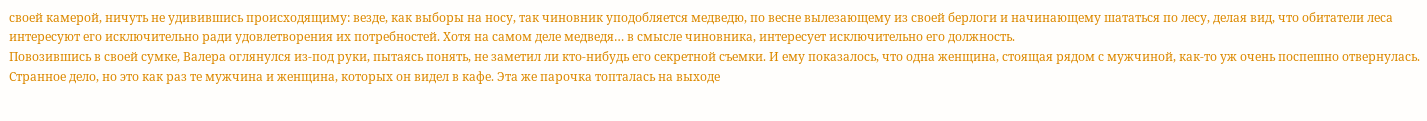своей камерой, ничуть не удивившись происходящиму: везде, как выборы на носу, так чиновник уподобляется медведю, по весне вылезающему из своей берлоги и начинающему шататься по лесу, делая вид, что обитатели леса интересуют его исключительно ради удовлетворения их потребностей. Хотя на самом деле медведя… в смысле чиновника, интересует исключительно его должность.
Повозившись в своей сумке, Валера оглянулся из-под руки, пытаясь понять, не заметил ли кто-нибудь его секретной съемки. И ему показалось, что одна женщина, стоящая рядом с мужчиной, как-то уж очень поспешно отвернулась. Странное дело, но это как раз те мужчина и женщина, которых он видел в кафе. Эта же парочка топталась на выходе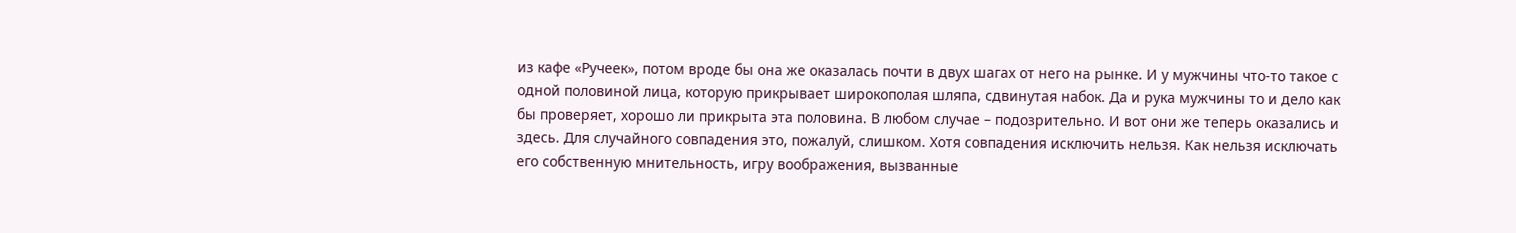из кафе «Ручеек», потом вроде бы она же оказалась почти в двух шагах от него на рынке. И у мужчины что-то такое с одной половиной лица, которую прикрывает широкополая шляпа, сдвинутая набок. Да и рука мужчины то и дело как бы проверяет, хорошо ли прикрыта эта половина. В любом случае – подозрительно. И вот они же теперь оказались и здесь. Для случайного совпадения это, пожалуй, слишком. Хотя совпадения исключить нельзя. Как нельзя исключать его собственную мнительность, игру воображения, вызванные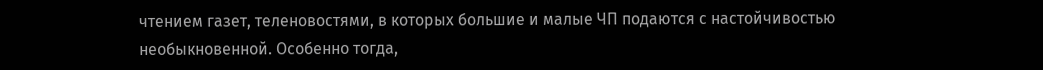чтением газет, теленовостями, в которых большие и малые ЧП подаются с настойчивостью необыкновенной. Особенно тогда,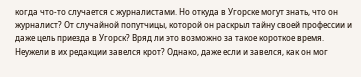когда что-то случается с журналистами. Но откуда в Угорске могут знать, что он журналист? От случайной попутчицы, которой он раскрыл тайну своей профессии и даже цель приезда в Угорск? Вряд ли это возможно за такое короткое время. Неужели в их редакции завелся крот? Однако, даже если и завелся, как он мог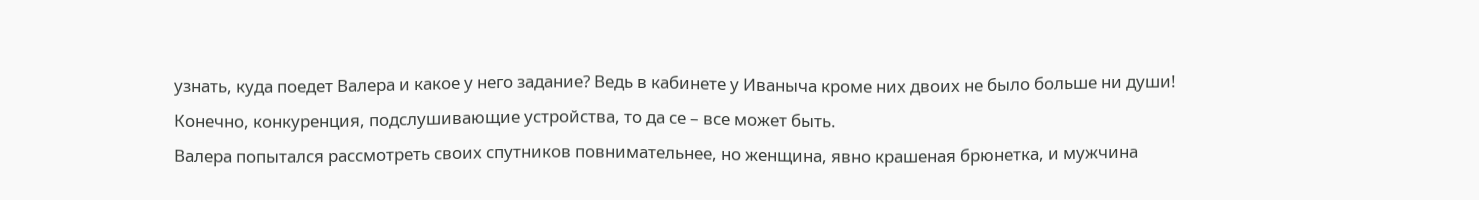узнать, куда поедет Валера и какое у него задание? Ведь в кабинете у Иваныча кроме них двоих не было больше ни души! Конечно, конкуренция, подслушивающие устройства, то да се – все может быть.
Валера попытался рассмотреть своих спутников повнимательнее, но женщина, явно крашеная брюнетка, и мужчина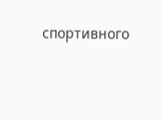спортивного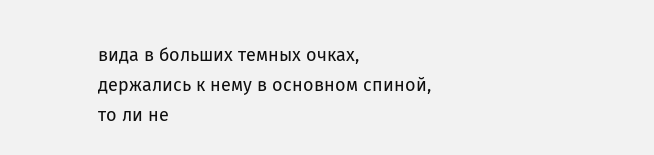вида в больших темных очках, держались к нему в основном спиной, то ли не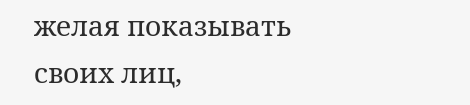желая показывать своих лиц,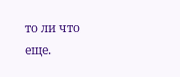то ли что еще.